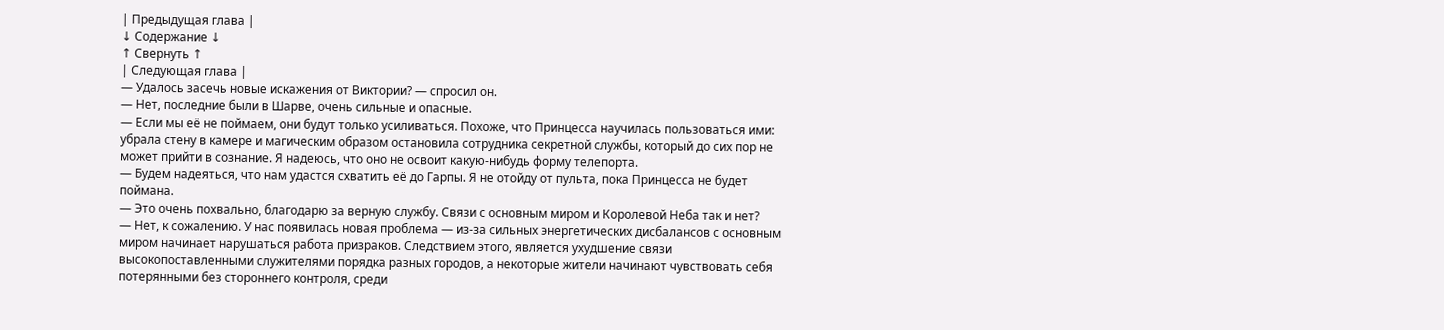| Предыдущая глава |
↓ Содержание ↓
↑ Свернуть ↑
| Следующая глава |
— Удалось засечь новые искажения от Виктории? — спросил он.
— Нет, последние были в Шарве, очень сильные и опасные.
— Если мы её не поймаем, они будут только усиливаться. Похоже, что Принцесса научилась пользоваться ими: убрала стену в камере и магическим образом остановила сотрудника секретной службы, который до сих пор не может прийти в сознание. Я надеюсь, что оно не освоит какую-нибудь форму телепорта.
— Будем надеяться, что нам удастся схватить её до Гарпы. Я не отойду от пульта, пока Принцесса не будет поймана.
— Это очень похвально, благодарю за верную службу. Связи с основным миром и Королевой Неба так и нет?
— Нет, к сожалению. У нас появилась новая проблема — из-за сильных энергетических дисбалансов с основным миром начинает нарушаться работа призраков. Следствием этого, является ухудшение связи высокопоставленными служителями порядка разных городов, а некоторые жители начинают чувствовать себя потерянными без стороннего контроля, среди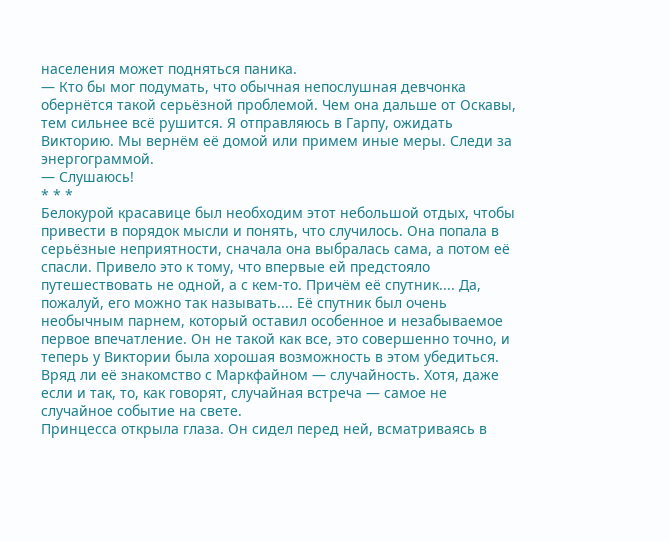населения может подняться паника.
— Кто бы мог подумать, что обычная непослушная девчонка обернётся такой серьёзной проблемой. Чем она дальше от Оскавы, тем сильнее всё рушится. Я отправляюсь в Гарпу, ожидать Викторию. Мы вернём её домой или примем иные меры. Следи за энергограммой.
— Слушаюсь!
* * *
Белокурой красавице был необходим этот небольшой отдых, чтобы привести в порядок мысли и понять, что случилось. Она попала в серьёзные неприятности, сначала она выбралась сама, а потом её спасли. Привело это к тому, что впервые ей предстояло путешествовать не одной, а с кем-то. Причём её спутник.... Да, пожалуй, его можно так называть.... Её спутник был очень необычным парнем, который оставил особенное и незабываемое первое впечатление. Он не такой как все, это совершенно точно, и теперь у Виктории была хорошая возможность в этом убедиться. Вряд ли её знакомство с Маркфайном — случайность. Хотя, даже если и так, то, как говорят, случайная встреча — самое не случайное событие на свете.
Принцесса открыла глаза. Он сидел перед ней, всматриваясь в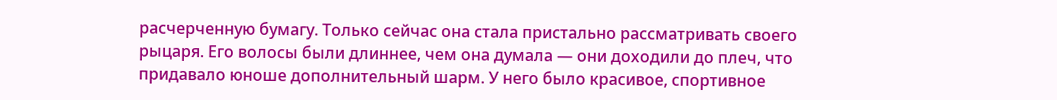расчерченную бумагу. Только сейчас она стала пристально рассматривать своего рыцаря. Его волосы были длиннее, чем она думала — они доходили до плеч, что придавало юноше дополнительный шарм. У него было красивое, спортивное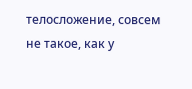телосложение, совсем не такое, как у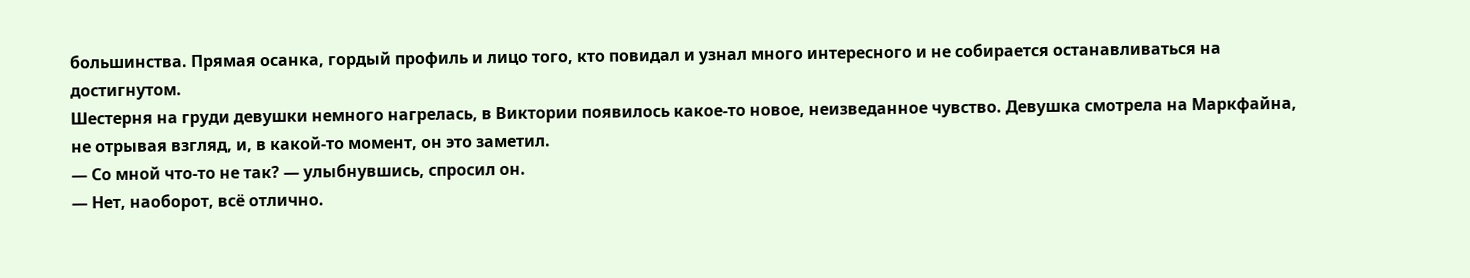большинства. Прямая осанка, гордый профиль и лицо того, кто повидал и узнал много интересного и не собирается останавливаться на достигнутом.
Шестерня на груди девушки немного нагрелась, в Виктории появилось какое-то новое, неизведанное чувство. Девушка смотрела на Маркфайна, не отрывая взгляд, и, в какой-то момент, он это заметил.
— Со мной что-то не так? — улыбнувшись, спросил он.
— Нет, наоборот, всё отлично.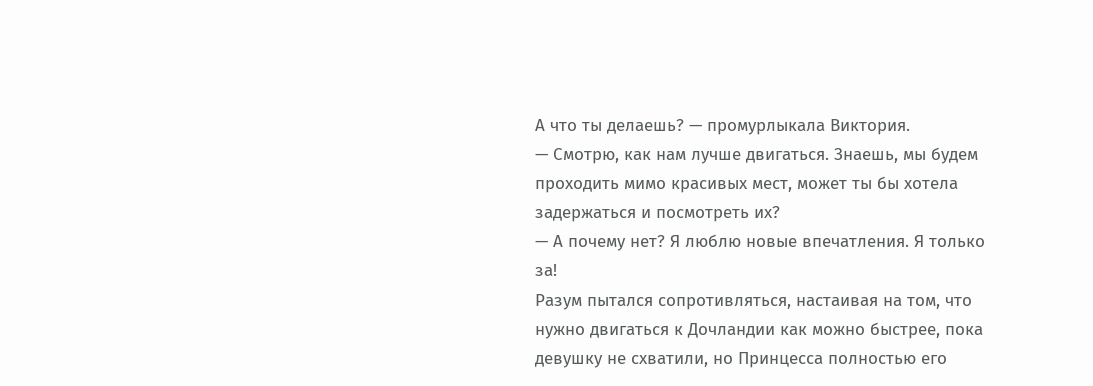А что ты делаешь? — промурлыкала Виктория.
— Смотрю, как нам лучше двигаться. Знаешь, мы будем проходить мимо красивых мест, может ты бы хотела задержаться и посмотреть их?
— А почему нет? Я люблю новые впечатления. Я только за!
Разум пытался сопротивляться, настаивая на том, что нужно двигаться к Дочландии как можно быстрее, пока девушку не схватили, но Принцесса полностью его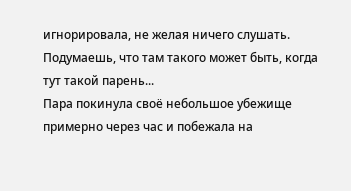игнорировала, не желая ничего слушать. Подумаешь, что там такого может быть, когда тут такой парень...
Пара покинула своё небольшое убежище примерно через час и побежала на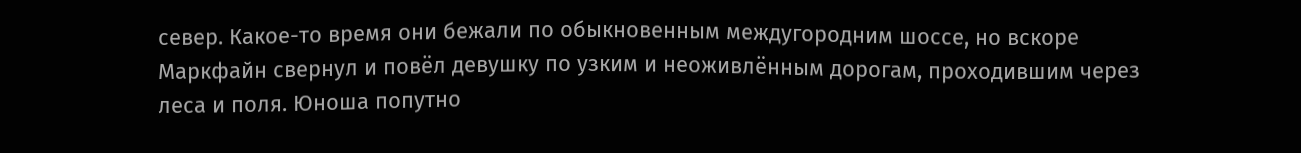север. Какое-то время они бежали по обыкновенным междугородним шоссе, но вскоре Маркфайн свернул и повёл девушку по узким и неоживлённым дорогам, проходившим через леса и поля. Юноша попутно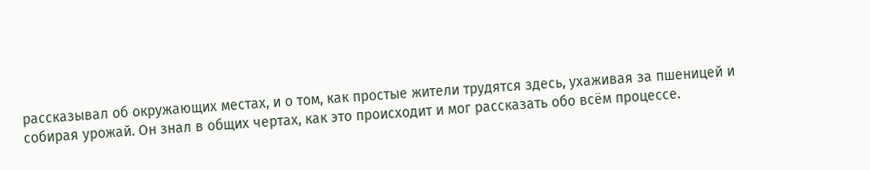рассказывал об окружающих местах, и о том, как простые жители трудятся здесь, ухаживая за пшеницей и собирая урожай. Он знал в общих чертах, как это происходит и мог рассказать обо всём процессе.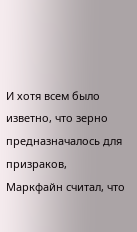И хотя всем было изветно, что зерно предназначалось для призраков, Маркфайн считал, что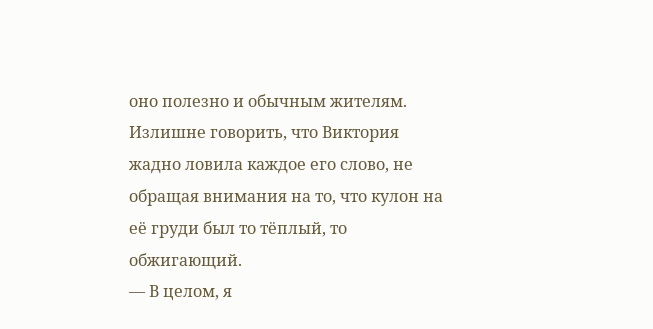оно полезно и обычным жителям. Излишне говорить, что Виктория жадно ловила каждое его слово, не обращая внимания на то, что кулон на её груди был то тёплый, то обжигающий.
— В целом, я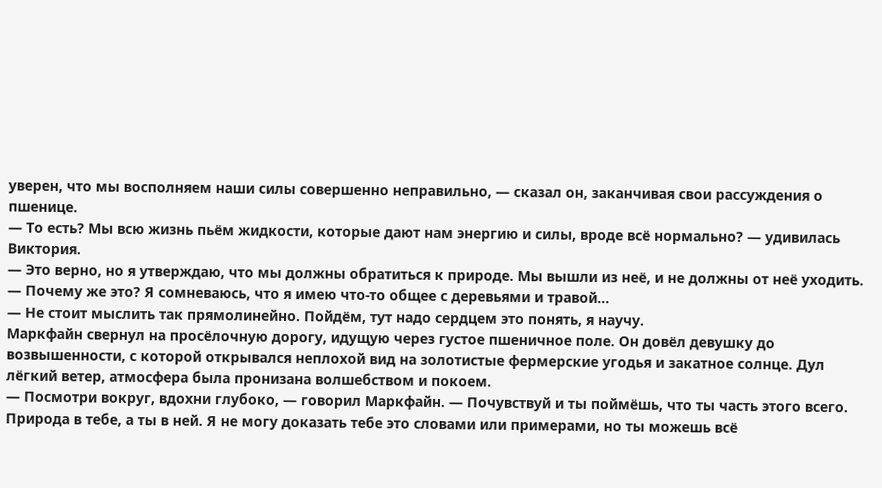уверен, что мы восполняем наши силы совершенно неправильно, — сказал он, заканчивая свои рассуждения о пшенице.
— То есть? Мы всю жизнь пьём жидкости, которые дают нам энергию и силы, вроде всё нормально? — удивилась Виктория.
— Это верно, но я утверждаю, что мы должны обратиться к природе. Мы вышли из неё, и не должны от неё уходить.
— Почему же это? Я сомневаюсь, что я имею что-то общее с деревьями и травой...
— Не стоит мыслить так прямолинейно. Пойдём, тут надо сердцем это понять, я научу.
Маркфайн свернул на просёлочную дорогу, идущую через густое пшеничное поле. Он довёл девушку до возвышенности, с которой открывался неплохой вид на золотистые фермерские угодья и закатное солнце. Дул лёгкий ветер, атмосфера была пронизана волшебством и покоем.
— Посмотри вокруг, вдохни глубоко, — говорил Маркфайн. — Почувствуй и ты поймёшь, что ты часть этого всего. Природа в тебе, а ты в ней. Я не могу доказать тебе это словами или примерами, но ты можешь всё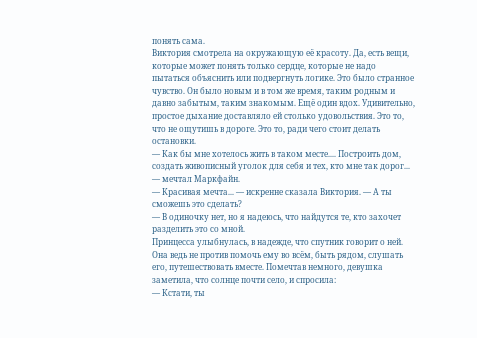понять сама.
Виктория смотрела на окружающую её красоту. Да, есть вещи, которые может понять только сердце, которые не надо пытаться объяснить или подвергнуть логике. Это было странное чувство. Он было новым и в том же время, таким родным и давно забытым, таким знакомым. Ещё один вдох. Удивительно, простое дыхание доставляло ей столько удовольствия. Это то, что не ощутишь в дороге. Это то, ради чего стоит делать остановки.
— Как бы мне хотелось жить в таком месте.... Построить дом, создать живописный уголок для себя и тех, кто мне так дорог... — мечтал Маркфайн.
— Красивая мечта... — искренне сказала Виктория. — А ты сможешь это сделать?
— В одиночку нет, но я надеюсь, что найдутся те, кто захочет разделить это со мной.
Принцесса улыбнулась, в надежде, что спутник говорит о ней. Она ведь не против помочь ему во всём, быть рядом, слушать его, путешествовать вместе. Помечтав немного, девушка заметила, что солнце почти село, и спросила:
— Кстати, ты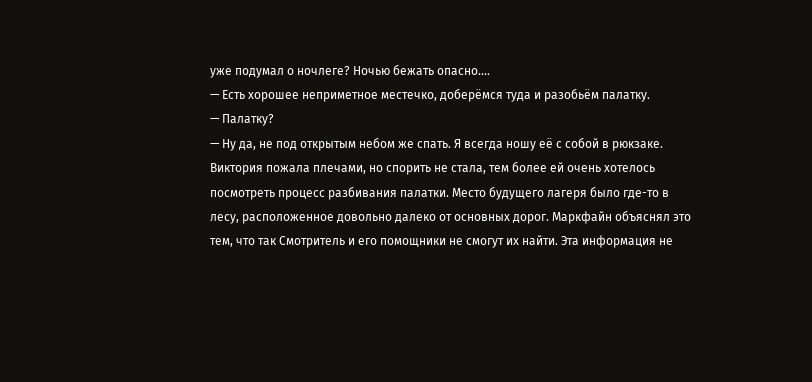уже подумал о ночлеге? Ночью бежать опасно....
— Есть хорошее неприметное местечко, доберёмся туда и разобьём палатку.
— Палатку?
— Ну да, не под открытым небом же спать. Я всегда ношу её с собой в рюкзаке.
Виктория пожала плечами, но спорить не стала, тем более ей очень хотелось посмотреть процесс разбивания палатки. Место будущего лагеря было где-то в лесу, расположенное довольно далеко от основных дорог. Маркфайн объяснял это тем, что так Смотритель и его помощники не смогут их найти. Эта информация не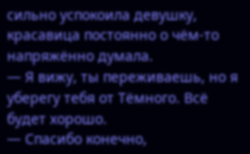сильно успокоила девушку, красавица постоянно о чём-то напряжённо думала.
— Я вижу, ты переживаешь, но я уберегу тебя от Тёмного. Всё будет хорошо.
— Спасибо конечно,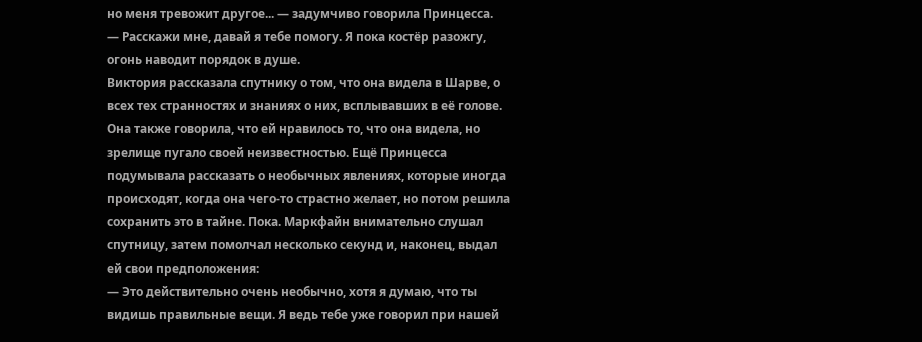но меня тревожит другое... — задумчиво говорила Принцесса.
— Расскажи мне, давай я тебе помогу. Я пока костёр разожгу, огонь наводит порядок в душе.
Виктория рассказала спутнику о том, что она видела в Шарве, о всех тех странностях и знаниях о них, всплывавших в её голове. Она также говорила, что ей нравилось то, что она видела, но зрелище пугало своей неизвестностью. Ещё Принцесса подумывала рассказать о необычных явлениях, которые иногда происходят, когда она чего-то страстно желает, но потом решила сохранить это в тайне. Пока. Маркфайн внимательно слушал спутницу, затем помолчал несколько секунд и, наконец, выдал ей свои предположения:
— Это действительно очень необычно, хотя я думаю, что ты видишь правильные вещи. Я ведь тебе уже говорил при нашей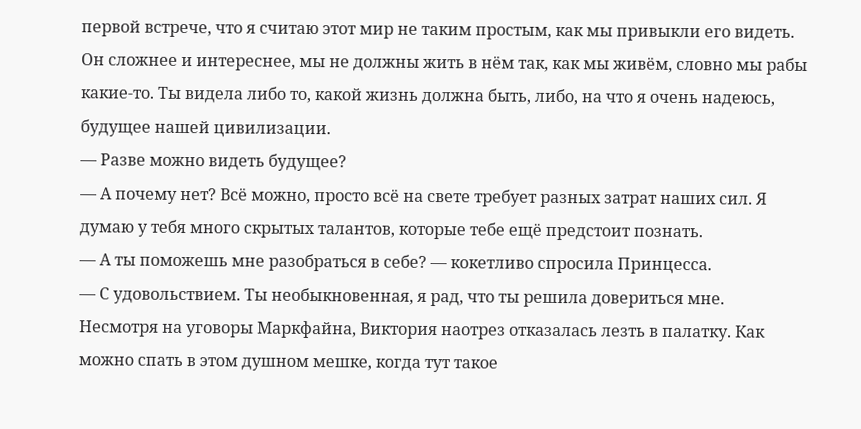первой встрече, что я считаю этот мир не таким простым, как мы привыкли его видеть. Он сложнее и интереснее, мы не должны жить в нём так, как мы живём, словно мы рабы какие-то. Ты видела либо то, какой жизнь должна быть, либо, на что я очень надеюсь, будущее нашей цивилизации.
— Разве можно видеть будущее?
— А почему нет? Всё можно, просто всё на свете требует разных затрат наших сил. Я думаю у тебя много скрытых талантов, которые тебе ещё предстоит познать.
— А ты поможешь мне разобраться в себе? — кокетливо спросила Принцесса.
— С удовольствием. Ты необыкновенная, я рад, что ты решила довериться мне.
Несмотря на уговоры Маркфайна, Виктория наотрез отказалась лезть в палатку. Как можно спать в этом душном мешке, когда тут такое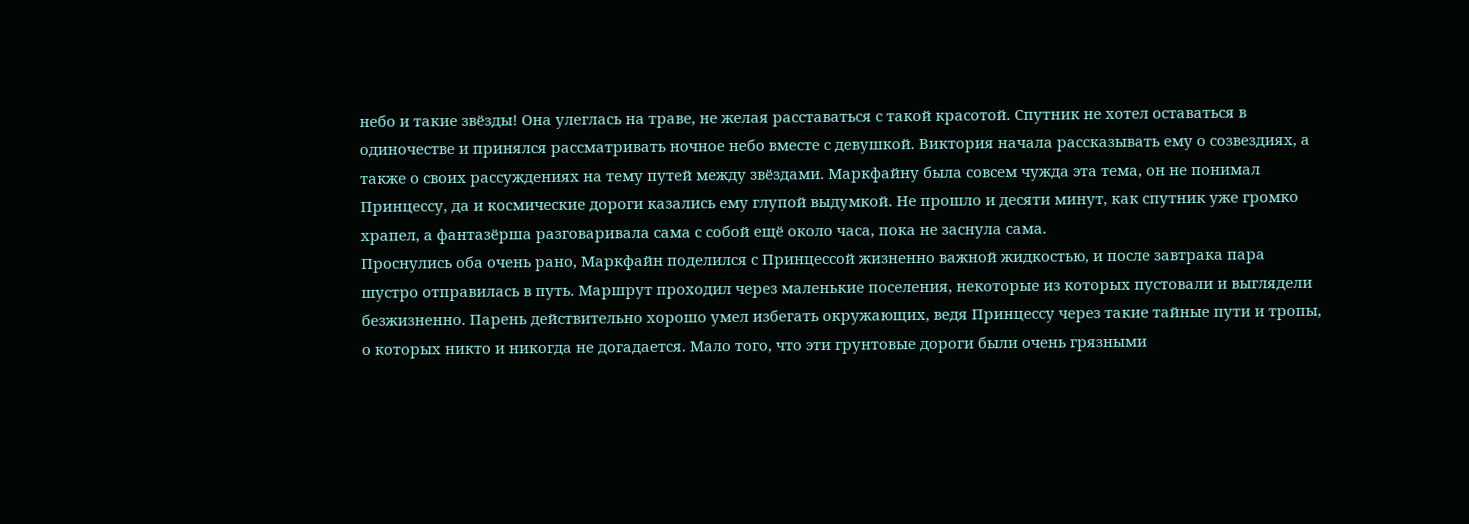небо и такие звёзды! Она улеглась на траве, не желая расставаться с такой красотой. Спутник не хотел оставаться в одиночестве и принялся рассматривать ночное небо вместе с девушкой. Виктория начала рассказывать ему о созвездиях, а также о своих рассуждениях на тему путей между звёздами. Маркфайну была совсем чужда эта тема, он не понимал Принцессу, да и космические дороги казались ему глупой выдумкой. Не прошло и десяти минут, как спутник уже громко храпел, а фантазёрша разговаривала сама с собой ещё около часа, пока не заснула сама.
Проснулись оба очень рано, Маркфайн поделился с Принцессой жизненно важной жидкостью, и после завтрака пара шустро отправилась в путь. Маршрут проходил через маленькие поселения, некоторые из которых пустовали и выглядели безжизненно. Парень действительно хорошо умел избегать окружающих, ведя Принцессу через такие тайные пути и тропы, о которых никто и никогда не догадается. Мало того, что эти грунтовые дороги были очень грязными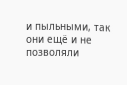и пыльными, так они ещё и не позволяли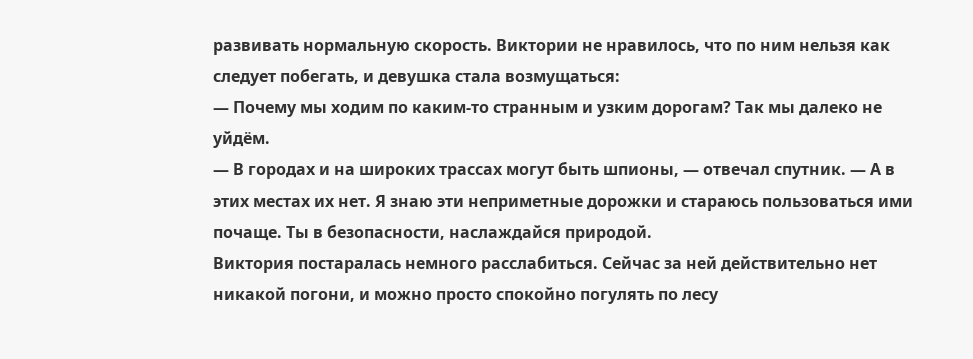развивать нормальную скорость. Виктории не нравилось, что по ним нельзя как следует побегать, и девушка стала возмущаться:
— Почему мы ходим по каким-то странным и узким дорогам? Так мы далеко не уйдём.
— В городах и на широких трассах могут быть шпионы, — отвечал спутник. — А в этих местах их нет. Я знаю эти неприметные дорожки и стараюсь пользоваться ими почаще. Ты в безопасности, наслаждайся природой.
Виктория постаралась немного расслабиться. Сейчас за ней действительно нет никакой погони, и можно просто спокойно погулять по лесу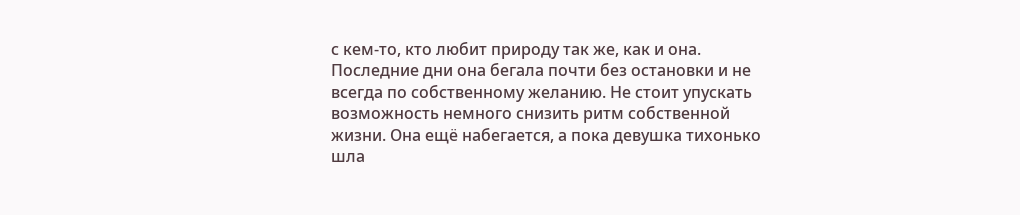с кем-то, кто любит природу так же, как и она. Последние дни она бегала почти без остановки и не всегда по собственному желанию. Не стоит упускать возможность немного снизить ритм собственной жизни. Она ещё набегается, а пока девушка тихонько шла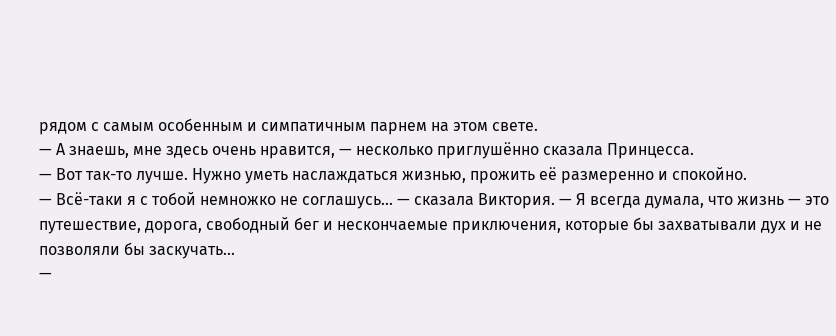рядом с самым особенным и симпатичным парнем на этом свете.
— А знаешь, мне здесь очень нравится, — несколько приглушённо сказала Принцесса.
— Вот так-то лучше. Нужно уметь наслаждаться жизнью, прожить её размеренно и спокойно.
— Всё-таки я с тобой немножко не соглашусь... — сказала Виктория. — Я всегда думала, что жизнь — это путешествие, дорога, свободный бег и нескончаемые приключения, которые бы захватывали дух и не позволяли бы заскучать...
—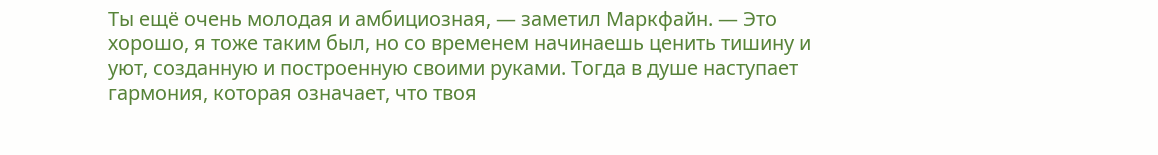Ты ещё очень молодая и амбициозная, — заметил Маркфайн. — Это хорошо, я тоже таким был, но со временем начинаешь ценить тишину и уют, созданную и построенную своими руками. Тогда в душе наступает гармония, которая означает, что твоя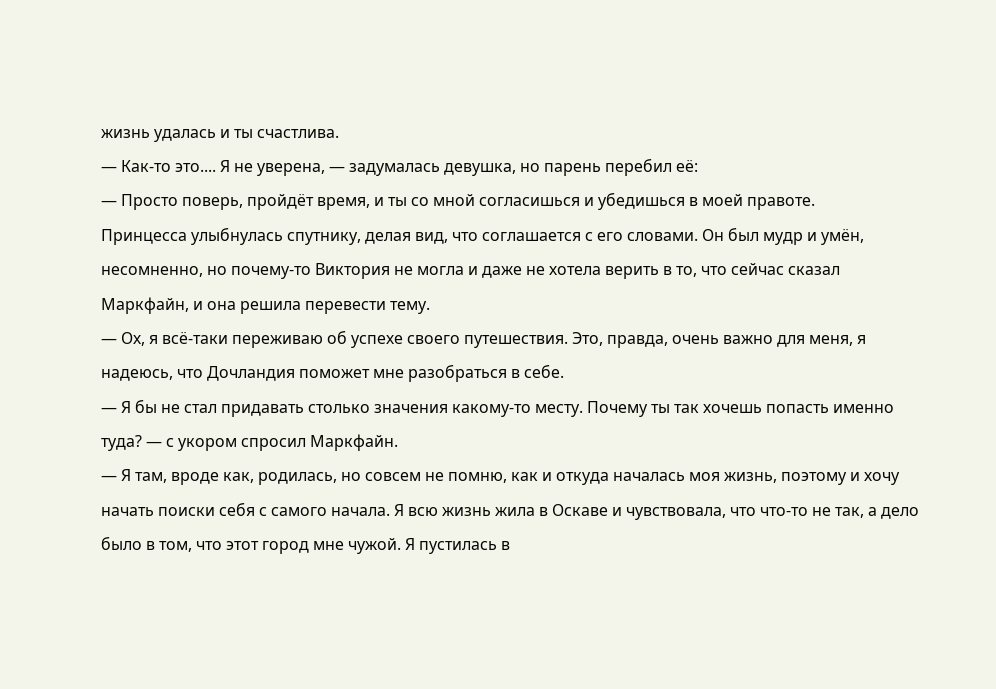жизнь удалась и ты счастлива.
— Как-то это.... Я не уверена, — задумалась девушка, но парень перебил её:
— Просто поверь, пройдёт время, и ты со мной согласишься и убедишься в моей правоте.
Принцесса улыбнулась спутнику, делая вид, что соглашается с его словами. Он был мудр и умён, несомненно, но почему-то Виктория не могла и даже не хотела верить в то, что сейчас сказал Маркфайн, и она решила перевести тему.
— Ох, я всё-таки переживаю об успехе своего путешествия. Это, правда, очень важно для меня, я надеюсь, что Дочландия поможет мне разобраться в себе.
— Я бы не стал придавать столько значения какому-то месту. Почему ты так хочешь попасть именно туда? — с укором спросил Маркфайн.
— Я там, вроде как, родилась, но совсем не помню, как и откуда началась моя жизнь, поэтому и хочу начать поиски себя с самого начала. Я всю жизнь жила в Оскаве и чувствовала, что что-то не так, а дело было в том, что этот город мне чужой. Я пустилась в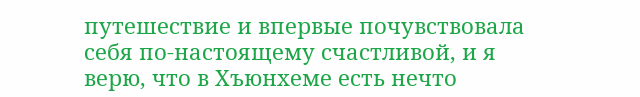путешествие и впервые почувствовала себя по-настоящему счастливой, и я верю, что в Хъюнхеме есть нечто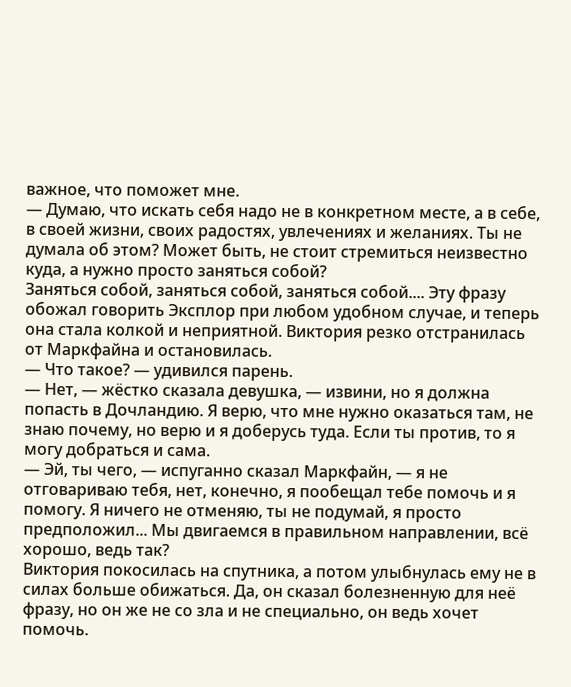важное, что поможет мне.
— Думаю, что искать себя надо не в конкретном месте, а в себе, в своей жизни, своих радостях, увлечениях и желаниях. Ты не думала об этом? Может быть, не стоит стремиться неизвестно куда, а нужно просто заняться собой?
Заняться собой, заняться собой, заняться собой.... Эту фразу обожал говорить Эксплор при любом удобном случае, и теперь она стала колкой и неприятной. Виктория резко отстранилась от Маркфайна и остановилась.
— Что такое? — удивился парень.
— Нет, — жёстко сказала девушка, — извини, но я должна попасть в Дочландию. Я верю, что мне нужно оказаться там, не знаю почему, но верю и я доберусь туда. Если ты против, то я могу добраться и сама.
— Эй, ты чего, — испуганно сказал Маркфайн, — я не отговариваю тебя, нет, конечно, я пообещал тебе помочь и я помогу. Я ничего не отменяю, ты не подумай, я просто предположил... Мы двигаемся в правильном направлении, всё хорошо, ведь так?
Виктория покосилась на спутника, а потом улыбнулась ему не в силах больше обижаться. Да, он сказал болезненную для неё фразу, но он же не со зла и не специально, он ведь хочет помочь.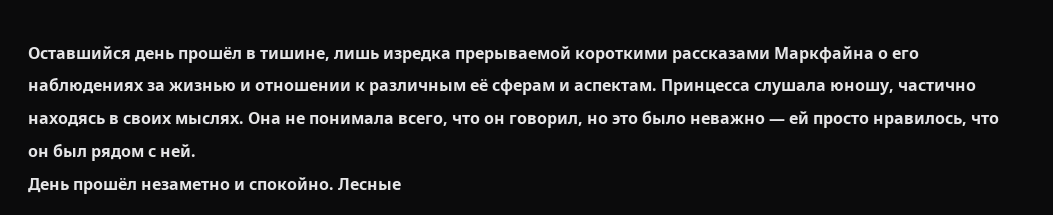Оставшийся день прошёл в тишине, лишь изредка прерываемой короткими рассказами Маркфайна о его наблюдениях за жизнью и отношении к различным её сферам и аспектам. Принцесса слушала юношу, частично находясь в своих мыслях. Она не понимала всего, что он говорил, но это было неважно — ей просто нравилось, что он был рядом с ней.
День прошёл незаметно и спокойно. Лесные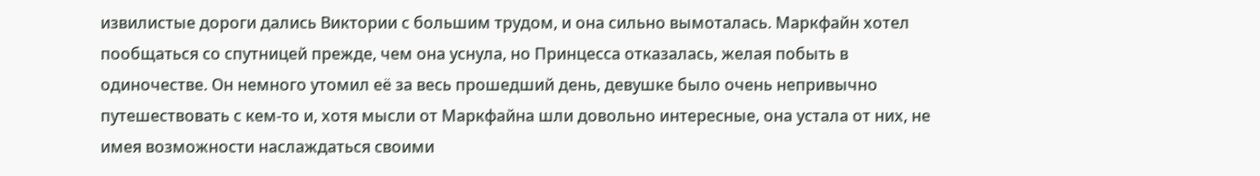извилистые дороги дались Виктории с большим трудом, и она сильно вымоталась. Маркфайн хотел пообщаться со спутницей прежде, чем она уснула, но Принцесса отказалась, желая побыть в одиночестве. Он немного утомил её за весь прошедший день, девушке было очень непривычно путешествовать с кем-то и, хотя мысли от Маркфайна шли довольно интересные, она устала от них, не имея возможности наслаждаться своими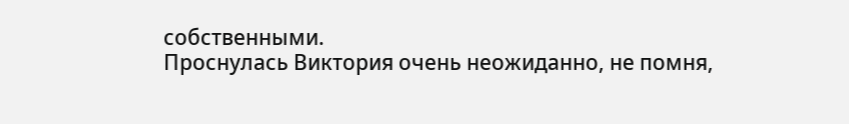собственными.
Проснулась Виктория очень неожиданно, не помня,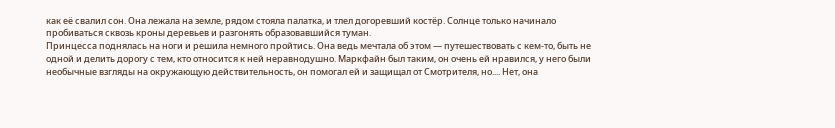как её свалил сон. Она лежала на земле, рядом стояла палатка, и тлел догоревший костёр. Солнце только начинало пробиваться сквозь кроны деревьев и разгонять образовавшийся туман.
Принцесса поднялась на ноги и решила немного пройтись. Она ведь мечтала об этом — путешествовать с кем-то, быть не одной и делить дорогу с тем, кто относится к ней неравнодушно. Маркфайн был таким, он очень ей нравился, у него были необычные взгляды на окружающую действительность, он помогал ей и защищал от Смотрителя, но.... Нет, она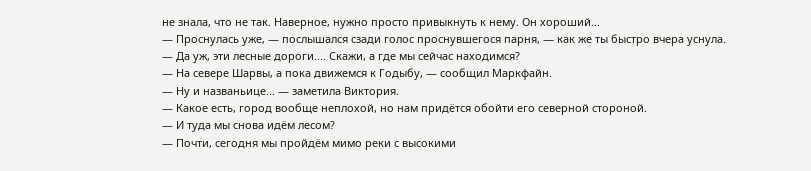не знала, что не так. Наверное, нужно просто привыкнуть к нему. Он хороший...
— Проснулась уже, — послышался сзади голос проснувшегося парня, — как же ты быстро вчера уснула.
— Да уж, эти лесные дороги.... Скажи, а где мы сейчас находимся?
— На севере Шарвы, а пока движемся к Годыбу, — сообщил Маркфайн.
— Ну и названьице... — заметила Виктория.
— Какое есть, город вообще неплохой, но нам придётся обойти его северной стороной.
— И туда мы снова идём лесом?
— Почти, сегодня мы пройдём мимо реки с высокими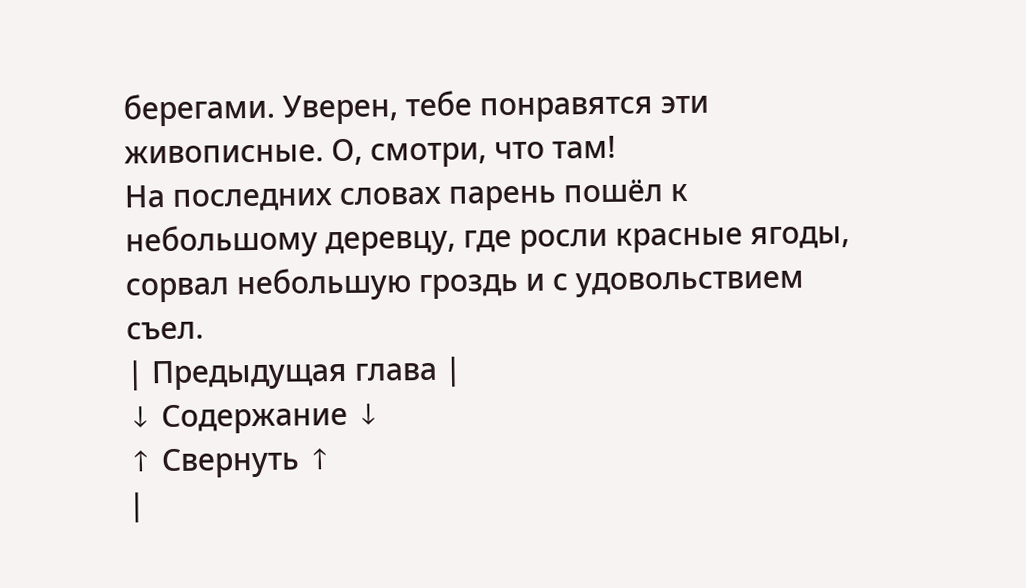берегами. Уверен, тебе понравятся эти живописные. О, смотри, что там!
На последних словах парень пошёл к небольшому деревцу, где росли красные ягоды, сорвал небольшую гроздь и с удовольствием съел.
| Предыдущая глава |
↓ Содержание ↓
↑ Свернуть ↑
|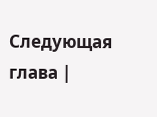Следующая глава |